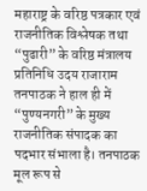महाराष्ट्र के वरिष्ठ पत्रकार एवं राजनीतिक विश्लेषक तथा “पुढारी” के वरिष्ठ मंत्रालय प्रतिनिधि उदय राजाराम तनपाठक ने हाल ही में “पुण्यनगरी” के मुख्य राजनीतिक संपादक का पदभार संभाला है। तनपाठक मूल रूप से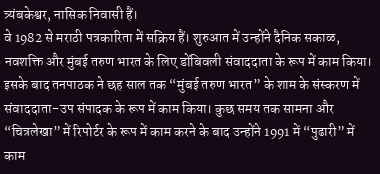त्र्यंबकेश्वर, नासिक निवासी हैं।
वे 1982 से मराठी पत्रकारिता में सक्रिय हैं। शुरुआत में उन्होंने दैनिक सकाळ, नवशक्ति और मुंबई तरुण भारत के लिए डोंबिवली संवाददाता के रूप में काम किया। इसके बाद तनपाठक ने छह साल तक “मुंबई तरुण भारत” के शाम के संस्करण में संवाददाता-उप संपादक के रूप में काम किया। कुछ समय तक सामना और “चित्रलेखा” में रिपोर्टर के रूप में काम करने के बाद उन्होंने 1991 में “पुढारी” में काम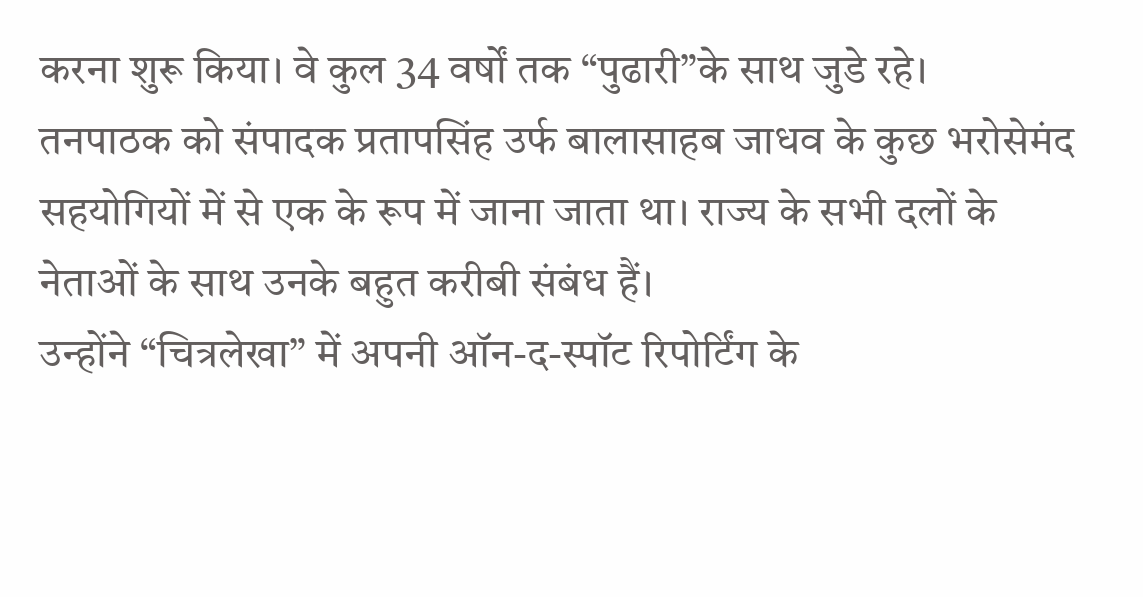करना शुरू किया। वे कुल 34 वर्षों तक “पुढारी”के साथ जुडे रहे।
तनपाठक को संपादक प्रतापसिंह उर्फ बालासाहब जाधव के कुछ भरोसेमंद सहयोगियों में से एक के रूप में जाना जाता था। राज्य के सभी दलों के नेताओं के साथ उनके बहुत करीबी संबंध हैं।
उन्होंने “चित्रलेखा” में अपनी ऑन-द-स्पॉट रिपोर्टिंग के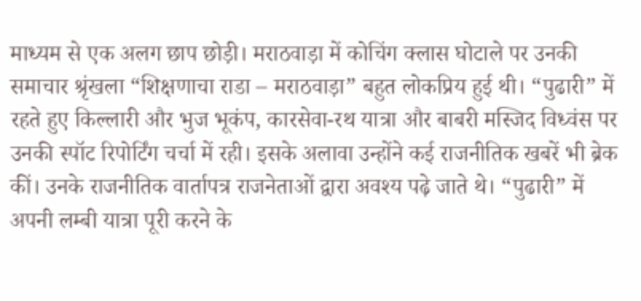माध्यम से एक अलग छाप छोड़ी। मराठवाड़ा में कोचिंग क्लास घोटाले पर उनकी समाचार श्रृंखला “शिक्षणाचा राडा – मराठवाड़ा” बहुत लोकप्रिय हुई थी। “पुढारी” में रहते हुए किल्लारी और भुज भूकंप, कारसेवा-रथ यात्रा और बाबरी मस्जिद विध्वंस पर उनकी स्पॉट रिपोर्टिंग चर्चा में रही। इसके अलावा उन्होंने कई राजनीतिक खबरें भी ब्रेक कीं। उनके राजनीतिक वार्तापत्र राजनेताओं द्वारा अवश्य पढ़े जाते थे। “पुढारी” में अपनी लम्बी यात्रा पूरी करने के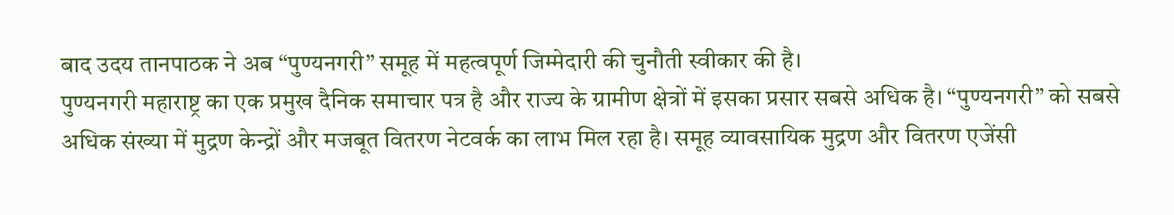बाद उदय तानपाठक ने अब “पुण्यनगरी” समूह में महत्वपूर्ण जिम्मेदारी की चुनौती स्वीकार की है।
पुण्यनगरी महाराष्ट्र का एक प्रमुख दैनिक समाचार पत्र है और राज्य के ग्रामीण क्षेत्रों में इसका प्रसार सबसे अधिक है। “पुण्यनगरी” को सबसे अधिक संख्या में मुद्रण केन्द्रों और मजबूत वितरण नेटवर्क का लाभ मिल रहा है। समूह व्यावसायिक मुद्रण और वितरण एजेंसी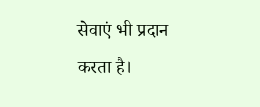सेवाएं भी प्रदान करता है।